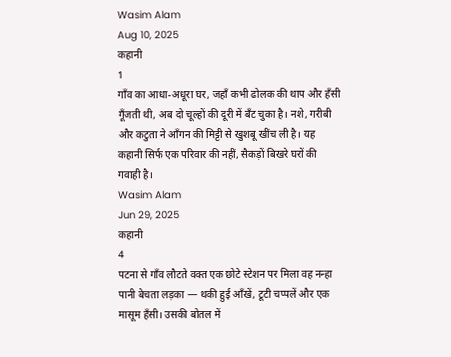Wasim Alam
Aug 10, 2025
कहानी
1
गाँव का आधा-अधूरा घर, जहाँ कभी ढोलक की थाप और हँसी गूँजती थी, अब दो चूल्हों की दूरी में बँट चुका है। नशे, गरीबी और कटुता ने आँगन की मिट्टी से खुशबू खींच ली है। यह कहानी सिर्फ एक परिवार की नहीं, सैकड़ों बिखरे घरों की गवाही है।
Wasim Alam
Jun 29, 2025
कहानी
4
पटना से गाँव लौटते वक्त एक छोटे स्टेशन पर मिला वह नन्हा पानी बेचता लड़का — थकी हुई आँखें, टूटी चप्पलें और एक मासूम हँसी। उसकी बोतल में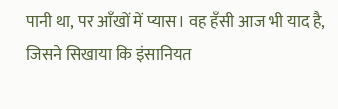पानी था, पर आँखों में प्यास। वह हँसी आज भी याद है, जिसने सिखाया कि इंसानियत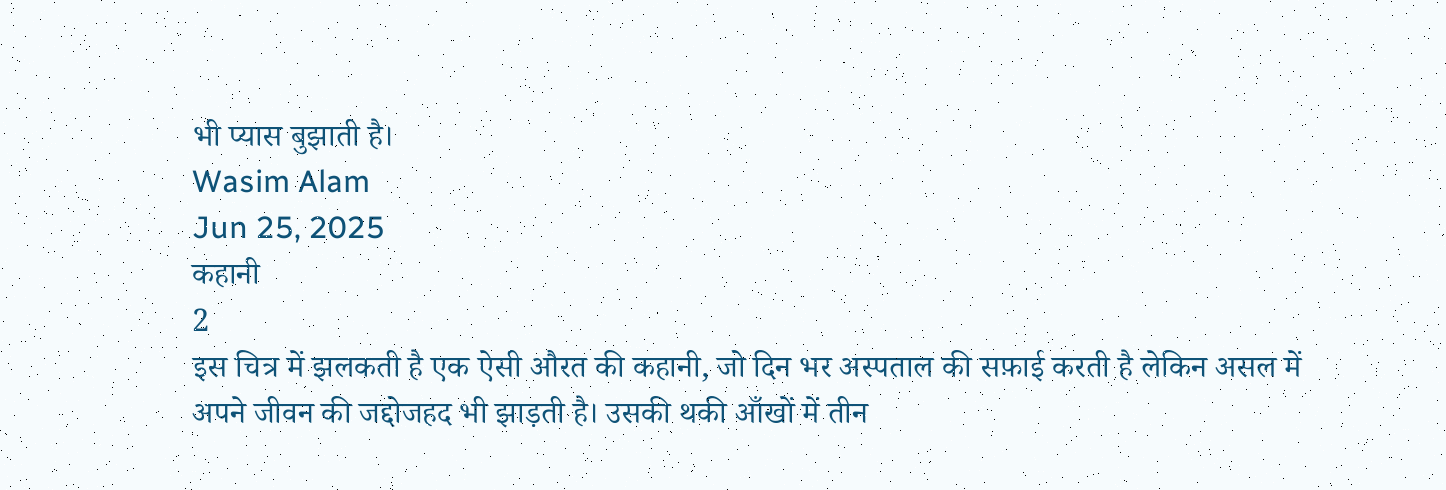भी प्यास बुझाती है।
Wasim Alam
Jun 25, 2025
कहानी
2
इस चित्र में झलकती है एक ऐसी औरत की कहानी, जो दिन भर अस्पताल की सफ़ाई करती है लेकिन असल में अपने जीवन की जद्दोजहद भी झाड़ती है। उसकी थकी आँखों में तीन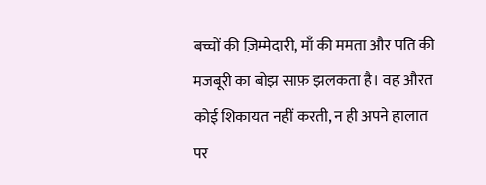बच्चों की ज़िम्मेदारी, माँ की ममता और पति की मजबूरी का बोझ साफ़ झलकता है। वह औरत कोई शिकायत नहीं करती, न ही अपने हालात पर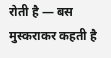रोती है — बस मुस्कराकर कहती है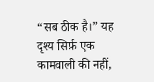“सब ठीक है।” यह दृश्य सिर्फ़ एक कामवाली की नहीं,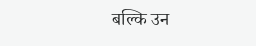बल्कि उन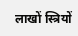लाखों स्त्रियों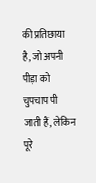की प्रतिछाया है, जो अपनी पीड़ा को चुपचाप पी जाती हैं, लेकिन पूरे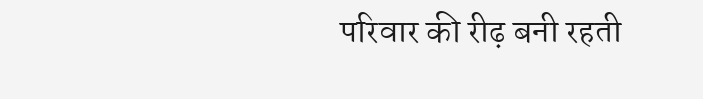परिवार की रीढ़ बनी रहती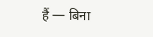हैं — बिना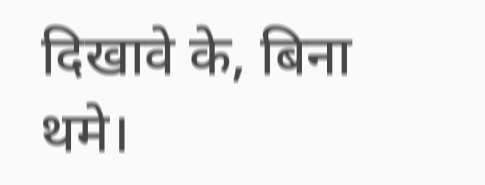दिखावे के, बिना थमे।